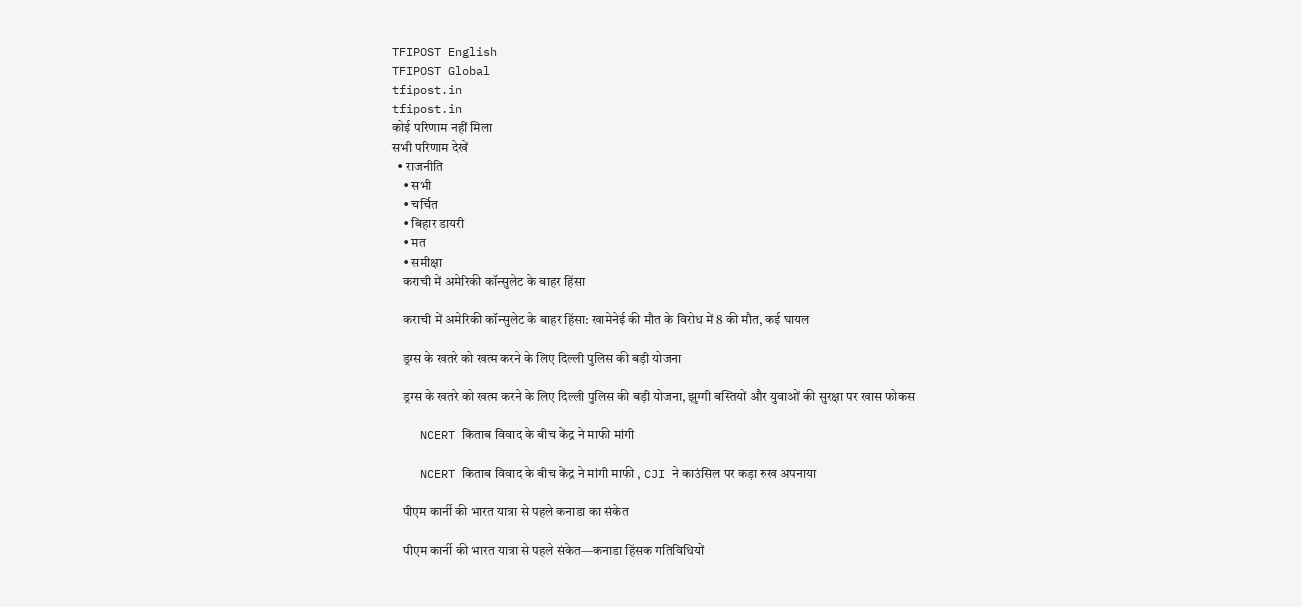TFIPOST English
TFIPOST Global
tfipost.in
tfipost.in
कोई परिणाम नहीं मिला
सभी परिणाम देखें
  • राजनीति
    • सभी
    • चर्चित
    • बिहार डायरी
    • मत
    • समीक्षा
    कराची में अमेरिकी कॉन्सुलेट के बाहर हिंसा

    कराची में अमेरिकी कॉन्सुलेट के बाहर हिंसा: खामेनेई की मौत के विरोध में 8 की मौत, कई घायल

    ड्रग्स के खतरे को खत्म करने के लिए दिल्ली पुलिस की बड़ी योजना

    ड्रग्स के खतरे को खत्म करने के लिए दिल्ली पुलिस की बड़ी योजना, झुग्गी बस्तियों और युवाओं की सुरक्षा पर खास फोकस

    NCERT किताब विवाद के बीच केंद्र ने माफी मांगी

    NCERT किताब विवाद के बीच केंद्र ने मांगी माफी , CJI ने काउंसिल पर कड़ा रुख अपनाया

    पीएम कार्नी की भारत यात्रा से पहले कनाडा का संकेत

    पीएम कार्नी की भारत यात्रा से पहले संकेत—कनाडा हिंसक गतिविधियों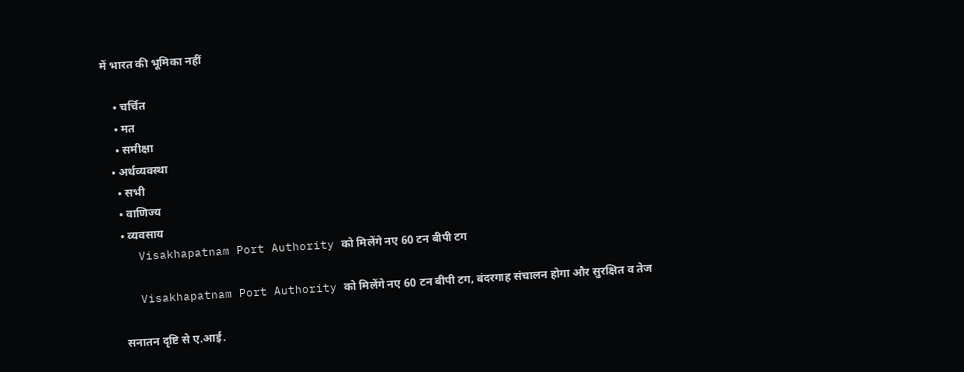में भारत की भूमिका नहीं

    • चर्चित
    • मत
    • समीक्षा
  • अर्थव्यवस्था
    • सभी
    • वाणिज्य
    • व्यवसाय
    Visakhapatnam Port Authority को मिलेंगे नए 60 टन बीपी टग

    Visakhapatnam Port Authority को मिलेंगे नए 60 टन बीपी टग, बंदरगाह संचालन होगा और सुरक्षित व तेज

    सनातन दृष्टि से ए.आई.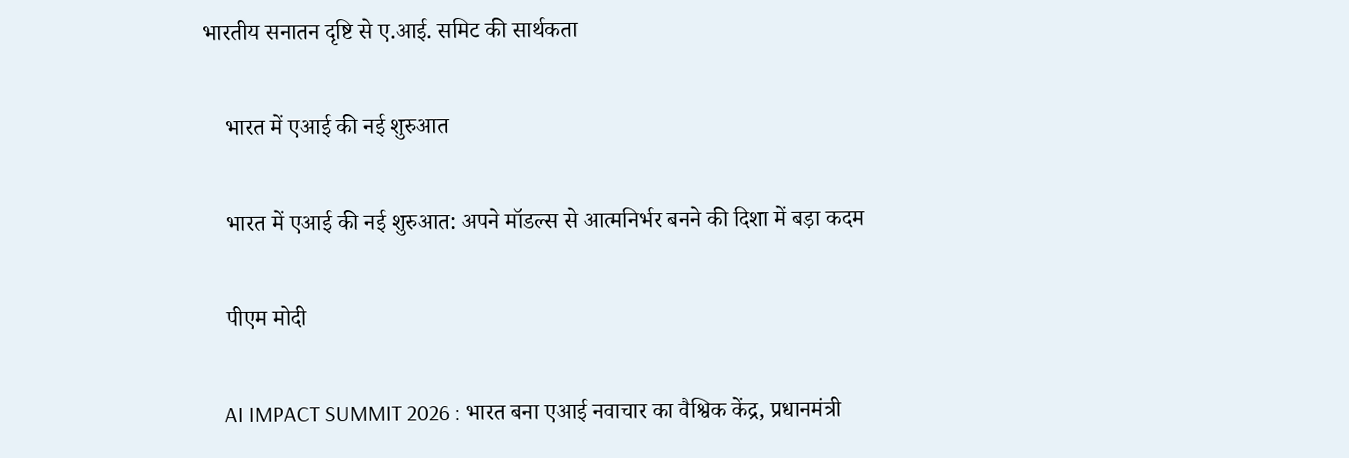भारतीय सनातन दृष्टि से ए.आई. समिट की सार्थकता

    भारत में एआई की नई शुरुआत

    भारत में एआई की नई शुरुआत: अपने मॉडल्स से आत्मनिर्भर बनने की दिशा में बड़ा कदम

    पीएम मोदी

    AI IMPACT SUMMIT 2026 : भारत बना एआई नवाचार का वैश्विक केंद्र, प्रधानमंत्री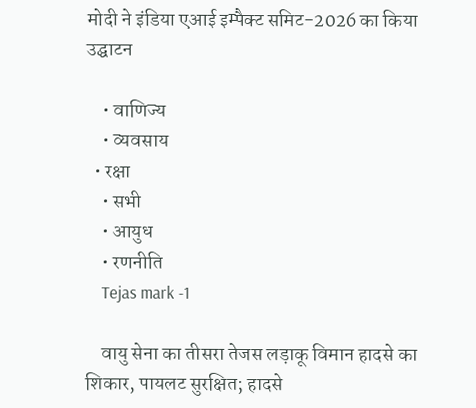मोदी ने इंडिया एआई इम्पैक्ट समिट-2026 का किया उद्घाटन

    • वाणिज्य
    • व्यवसाय
  • रक्षा
    • सभी
    • आयुध
    • रणनीति
    Tejas mark -1

    वायु सेना का तीसरा तेजस लड़ाकू विमान हादसे का शिकार, पायलट सुरक्षित; हादसे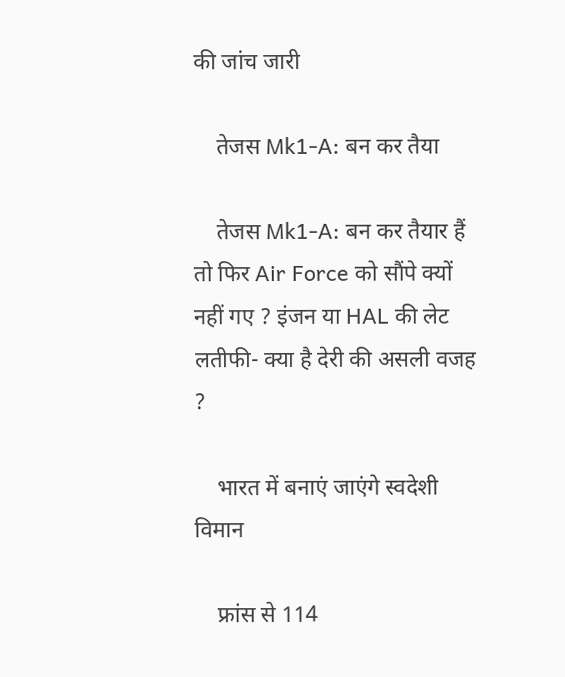की जांच जारी

    तेजस Mk1-A: बन कर तैया

    तेजस Mk1-A: बन कर तैयार हैं तो फिर Air Force को सौंपे क्यों नहीं गए ? इंजन या HAL की लेट लतीफी- क्या है देरी की असली वजह ?

    भारत में बनाएं जाएंगे स्वदेशी विमान

    फ्रांस से 114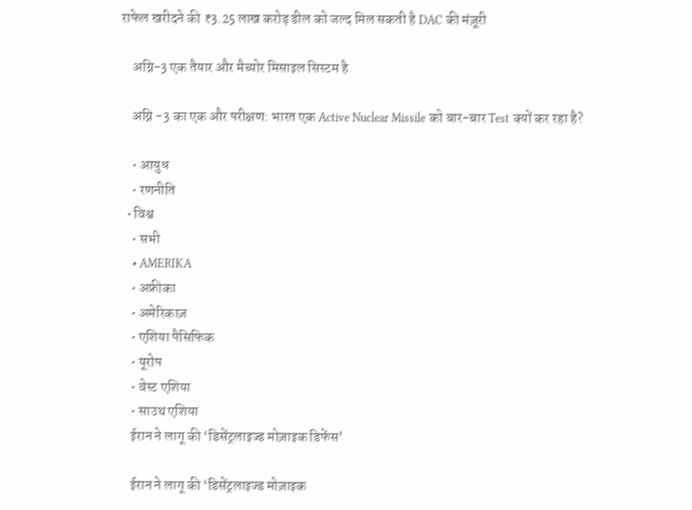राफेल खरीदने की ₹3.25 लाख करोड़ डील को जल्द मिल सकती है DAC की मंज़ूरी

    अग्नि-3 एक तैयार और मैच्योर मिसाइल सिस्टम है

    अग्नि -3 का एक और परीक्षण: भारत एक Active Nuclear Missile को बार-बार Test क्यों कर रहा है?

    • आयुध
    • रणनीति
  • विश्व
    • सभी
    • AMERIKA
    • अफ्रीका
    • अमेरिकाज़
    • एशिया पैसिफिक
    • यूरोप
    • वेस्ट एशिया
    • साउथ एशिया
    ईरान ने लागू की ‘डिसेंट्रलाइज्ड मोज़ाइक डिफेंस’

    ईरान ने लागू की ‘डिसेंट्रलाइज्ड मोज़ाइक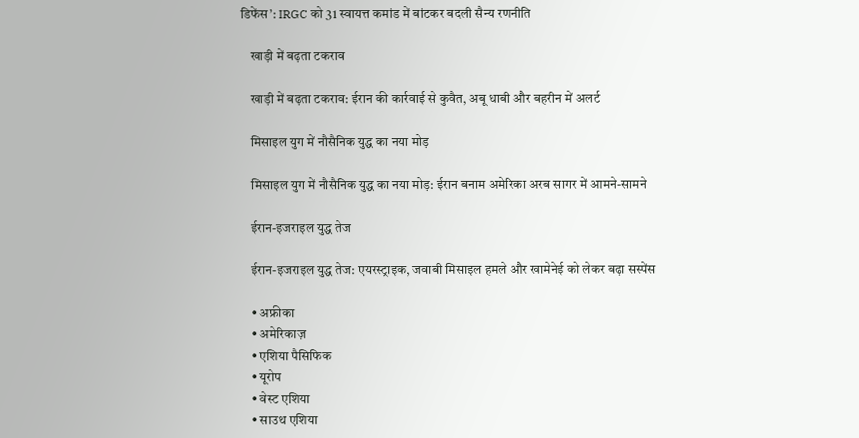डिफेंस’: IRGC को 31 स्वायत्त कमांड में बांटकर बदली सैन्य रणनीति

    खाड़ी में बढ़ता टकराव

    खाड़ी में बढ़ता टकराव: ईरान की कार्रवाई से कुवैत, अबू धाबी और बहरीन में अलर्ट

    मिसाइल युग में नौसैनिक युद्ध का नया मोड़

    मिसाइल युग में नौसैनिक युद्ध का नया मोड़: ईरान बनाम अमेरिका अरब सागर में आमने-सामने

    ईरान-इजराइल युद्ध तेज

    ईरान-इजराइल युद्ध तेज: एयरस्ट्राइक, जवाबी मिसाइल हमले और खामेनेई को लेकर बढ़ा सस्पेंस

    • अफ्रीका
    • अमेरिकाज़
    • एशिया पैसिफिक
    • यूरोप
    • वेस्ट एशिया
    • साउथ एशिया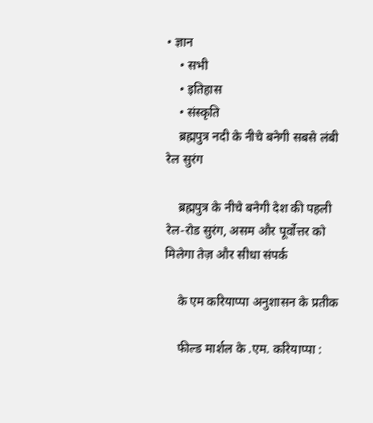• ज्ञान
    • सभी
    • इतिहास
    • संस्कृति
    ब्रह्मपुत्र नदी के नीचे बनेगी सबसे लंबी रेल सुरंग

    ब्रह्मपुत्र के नीचे बनेगी देश की पहली रेल-रोड सुरंग, असम और पूर्वोत्तर को मिलेगा तेज़ और सीधा संपर्क

    के एम करियाप्पा अनुशासन के प्रतीक

    फील्ड मार्शल के .एम. करियाप्पा :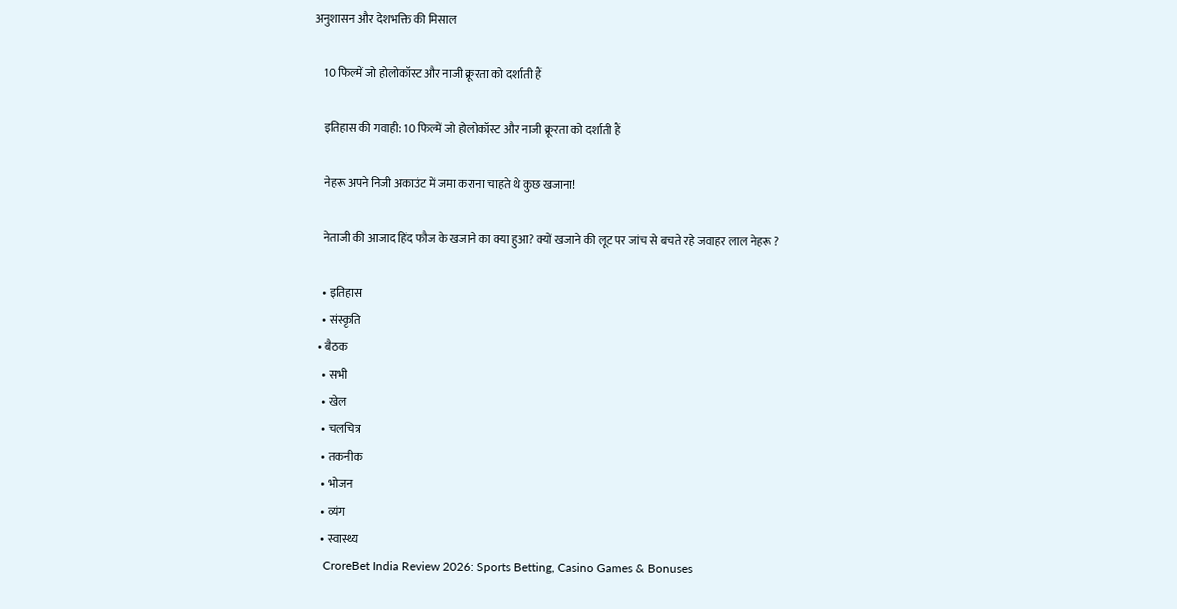अनुशासन और देशभक्ति की मिसाल

    10 फिल्में जो होलोकॉस्ट और नाजी क्रूरता को दर्शाती हैं

    इतिहास की गवाही: 10 फिल्में जो होलोकॉस्ट और नाजी क्रूरता को दर्शाती हैं

    नेहरू अपने निजी अकाउंट में जमा कराना चाहते थे कुछ खजाना!

    नेताजी की आजाद हिंद फौज के खजाने का क्या हुआ? क्यों खजाने की लूट पर जांच से बचते रहे जवाहर लाल नेहरू ?

    • इतिहास
    • संस्कृति
  • बैठक
    • सभी
    • खेल
    • चलचित्र
    • तकनीक
    • भोजन
    • व्यंग
    • स्वास्थ्य
    CroreBet India Review 2026: Sports Betting, Casino Games & Bonuses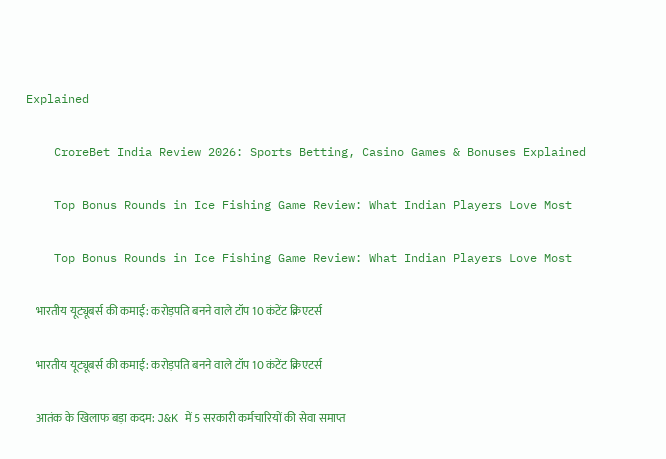Explained

    CroreBet India Review 2026: Sports Betting, Casino Games & Bonuses Explained

    Top Bonus Rounds in Ice Fishing Game Review: What Indian Players Love Most

    Top Bonus Rounds in Ice Fishing Game Review: What Indian Players Love Most

    भारतीय यूट्यूबर्स की कमाई: करोड़पति बनने वाले टॉप 10 कंटेंट क्रिएटर्स

    भारतीय यूट्यूबर्स की कमाई: करोड़पति बनने वाले टॉप 10 कंटेंट क्रिएटर्स

    आतंक के खिलाफ बड़ा कदम: J&K में 5 सरकारी कर्मचारियों की सेवा समाप्त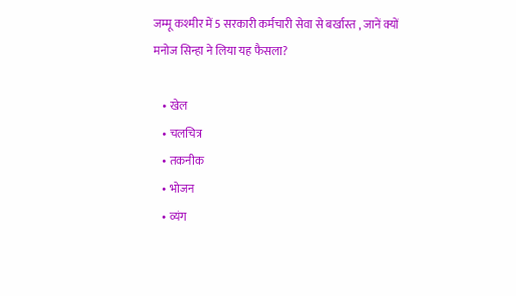जम्मू कश्मीर में 5 सरकारी कर्मचारी सेवा से बर्खास्त , जानें क्यों मनोज सिन्हा ने लिया यह फैसला?

    • खेल
    • चलचित्र
    • तकनीक
    • भोजन
    • व्यंग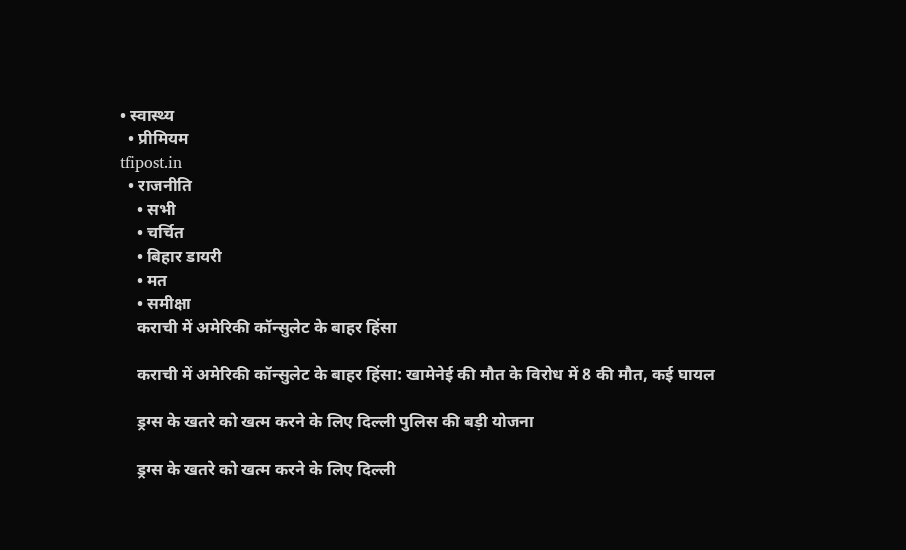• स्वास्थ्य
  • प्रीमियम
tfipost.in
  • राजनीति
    • सभी
    • चर्चित
    • बिहार डायरी
    • मत
    • समीक्षा
    कराची में अमेरिकी कॉन्सुलेट के बाहर हिंसा

    कराची में अमेरिकी कॉन्सुलेट के बाहर हिंसा: खामेनेई की मौत के विरोध में 8 की मौत, कई घायल

    ड्रग्स के खतरे को खत्म करने के लिए दिल्ली पुलिस की बड़ी योजना

    ड्रग्स के खतरे को खत्म करने के लिए दिल्ली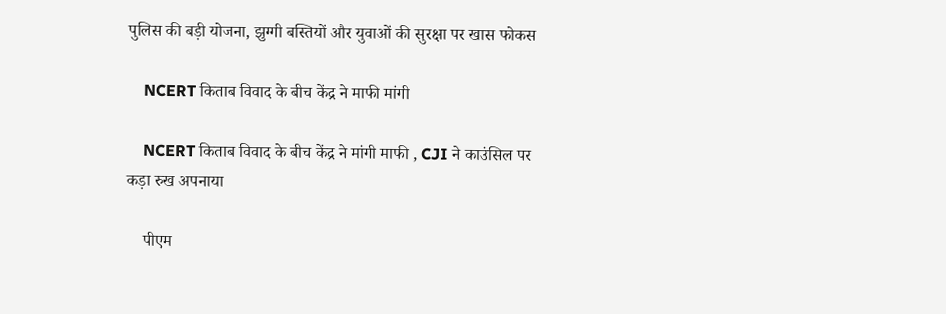पुलिस की बड़ी योजना, झुग्गी बस्तियों और युवाओं की सुरक्षा पर खास फोकस

    NCERT किताब विवाद के बीच केंद्र ने माफी मांगी

    NCERT किताब विवाद के बीच केंद्र ने मांगी माफी , CJI ने काउंसिल पर कड़ा रुख अपनाया

    पीएम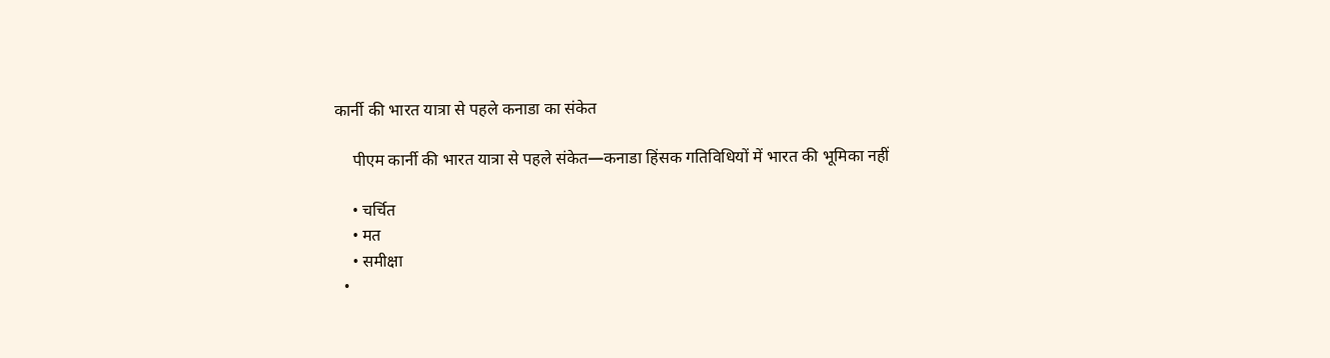कार्नी की भारत यात्रा से पहले कनाडा का संकेत

    पीएम कार्नी की भारत यात्रा से पहले संकेत—कनाडा हिंसक गतिविधियों में भारत की भूमिका नहीं

    • चर्चित
    • मत
    • समीक्षा
  •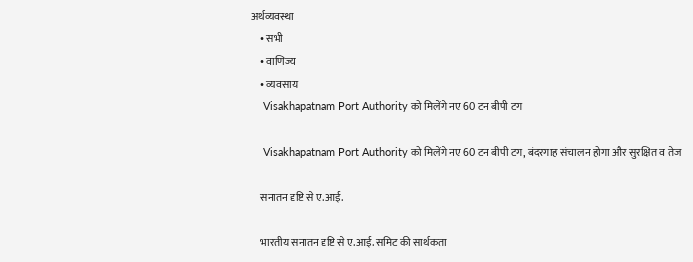अर्थव्यवस्था
    • सभी
    • वाणिज्य
    • व्यवसाय
    Visakhapatnam Port Authority को मिलेंगे नए 60 टन बीपी टग

    Visakhapatnam Port Authority को मिलेंगे नए 60 टन बीपी टग, बंदरगाह संचालन होगा और सुरक्षित व तेज

    सनातन दृष्टि से ए.आई.

    भारतीय सनातन दृष्टि से ए.आई. समिट की सार्थकता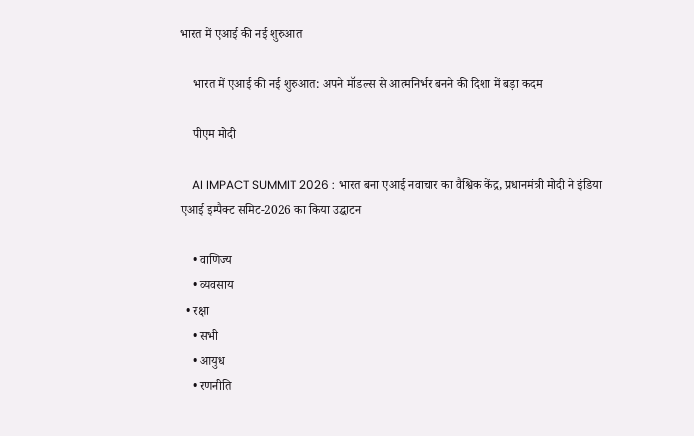भारत में एआई की नई शुरुआत

    भारत में एआई की नई शुरुआत: अपने मॉडल्स से आत्मनिर्भर बनने की दिशा में बड़ा कदम

    पीएम मोदी

    AI IMPACT SUMMIT 2026 : भारत बना एआई नवाचार का वैश्विक केंद्र, प्रधानमंत्री मोदी ने इंडिया एआई इम्पैक्ट समिट-2026 का किया उद्घाटन

    • वाणिज्य
    • व्यवसाय
  • रक्षा
    • सभी
    • आयुध
    • रणनीति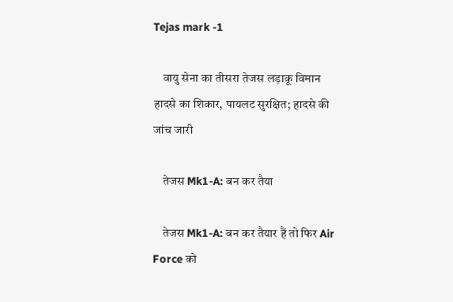Tejas mark -1

    वायु सेना का तीसरा तेजस लड़ाकू विमान हादसे का शिकार, पायलट सुरक्षित; हादसे की जांच जारी

    तेजस Mk1-A: बन कर तैया

    तेजस Mk1-A: बन कर तैयार हैं तो फिर Air Force को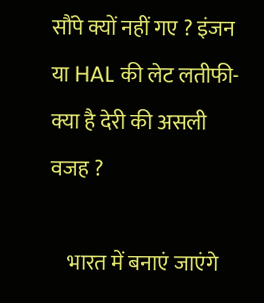सौंपे क्यों नहीं गए ? इंजन या HAL की लेट लतीफी- क्या है देरी की असली वजह ?

    भारत में बनाएं जाएंगे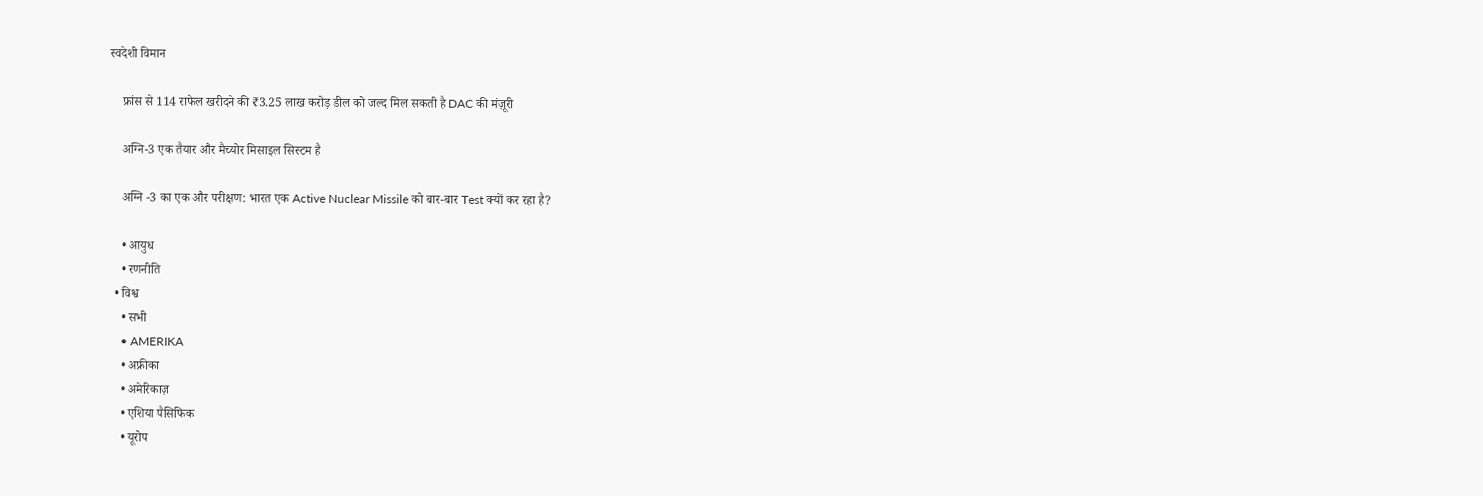स्वदेशी विमान

    फ्रांस से 114 राफेल खरीदने की ₹3.25 लाख करोड़ डील को जल्द मिल सकती है DAC की मंज़ूरी

    अग्नि-3 एक तैयार और मैच्योर मिसाइल सिस्टम है

    अग्नि -3 का एक और परीक्षण: भारत एक Active Nuclear Missile को बार-बार Test क्यों कर रहा है?

    • आयुध
    • रणनीति
  • विश्व
    • सभी
    • AMERIKA
    • अफ्रीका
    • अमेरिकाज़
    • एशिया पैसिफिक
    • यूरोप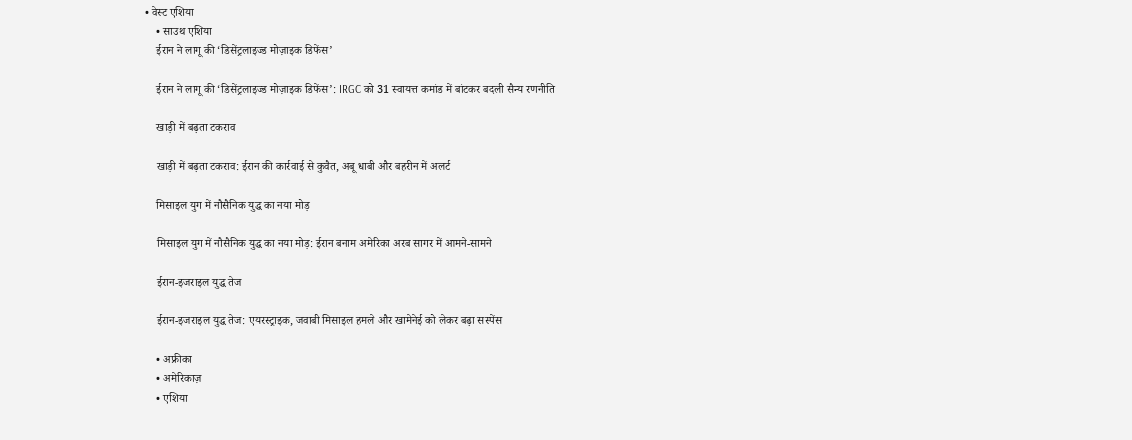• वेस्ट एशिया
    • साउथ एशिया
    ईरान ने लागू की ‘डिसेंट्रलाइज्ड मोज़ाइक डिफेंस’

    ईरान ने लागू की ‘डिसेंट्रलाइज्ड मोज़ाइक डिफेंस’: IRGC को 31 स्वायत्त कमांड में बांटकर बदली सैन्य रणनीति

    खाड़ी में बढ़ता टकराव

    खाड़ी में बढ़ता टकराव: ईरान की कार्रवाई से कुवैत, अबू धाबी और बहरीन में अलर्ट

    मिसाइल युग में नौसैनिक युद्ध का नया मोड़

    मिसाइल युग में नौसैनिक युद्ध का नया मोड़: ईरान बनाम अमेरिका अरब सागर में आमने-सामने

    ईरान-इजराइल युद्ध तेज

    ईरान-इजराइल युद्ध तेज: एयरस्ट्राइक, जवाबी मिसाइल हमले और खामेनेई को लेकर बढ़ा सस्पेंस

    • अफ्रीका
    • अमेरिकाज़
    • एशिया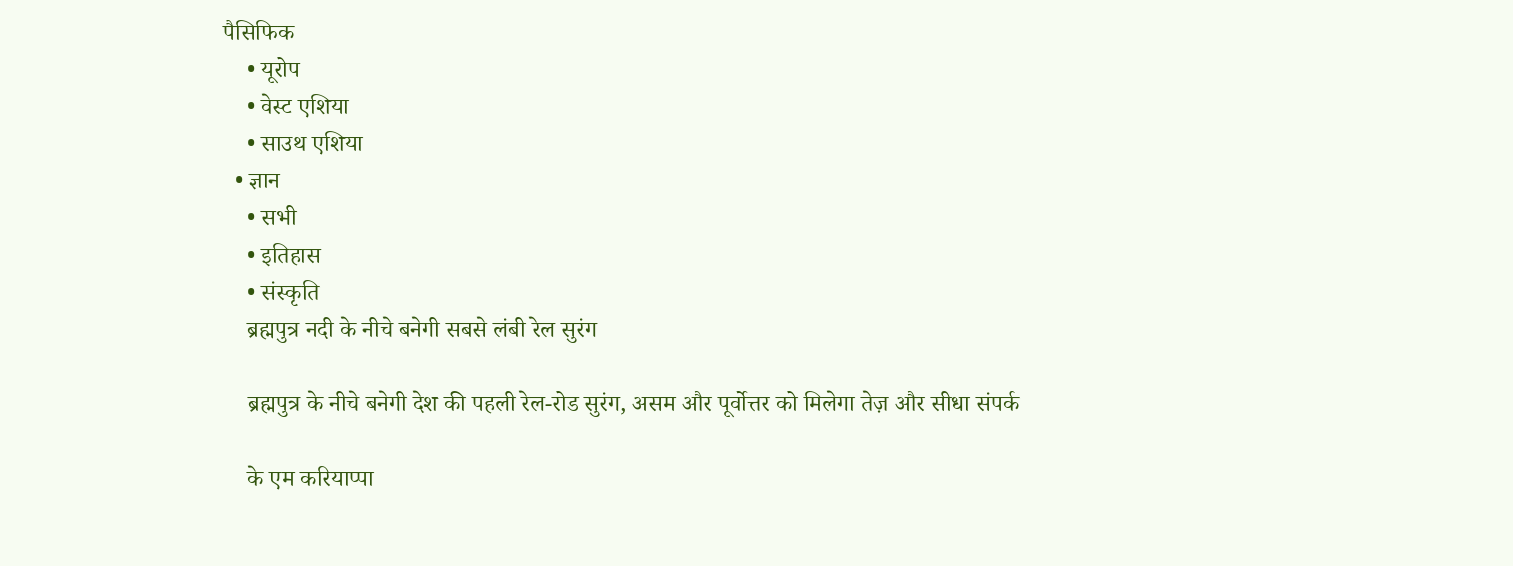पैसिफिक
    • यूरोप
    • वेस्ट एशिया
    • साउथ एशिया
  • ज्ञान
    • सभी
    • इतिहास
    • संस्कृति
    ब्रह्मपुत्र नदी के नीचे बनेगी सबसे लंबी रेल सुरंग

    ब्रह्मपुत्र के नीचे बनेगी देश की पहली रेल-रोड सुरंग, असम और पूर्वोत्तर को मिलेगा तेज़ और सीधा संपर्क

    के एम करियाप्पा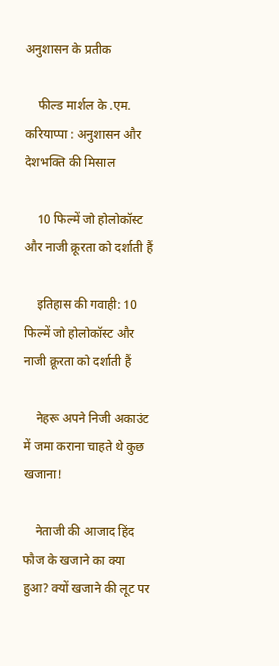अनुशासन के प्रतीक

    फील्ड मार्शल के .एम. करियाप्पा : अनुशासन और देशभक्ति की मिसाल

    10 फिल्में जो होलोकॉस्ट और नाजी क्रूरता को दर्शाती हैं

    इतिहास की गवाही: 10 फिल्में जो होलोकॉस्ट और नाजी क्रूरता को दर्शाती हैं

    नेहरू अपने निजी अकाउंट में जमा कराना चाहते थे कुछ खजाना!

    नेताजी की आजाद हिंद फौज के खजाने का क्या हुआ? क्यों खजाने की लूट पर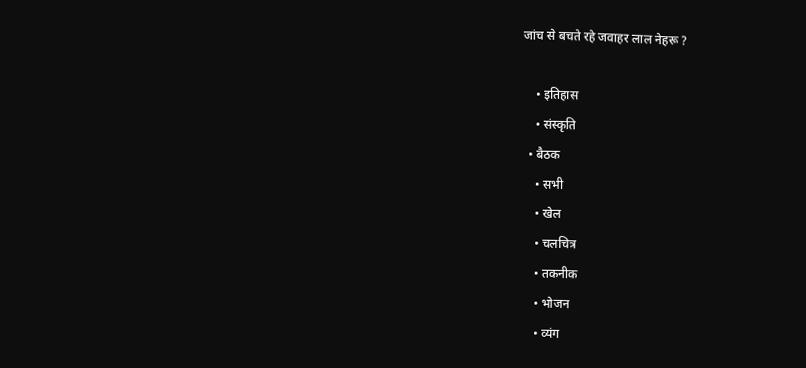जांच से बचते रहे जवाहर लाल नेहरू ?

    • इतिहास
    • संस्कृति
  • बैठक
    • सभी
    • खेल
    • चलचित्र
    • तकनीक
    • भोजन
    • व्यंग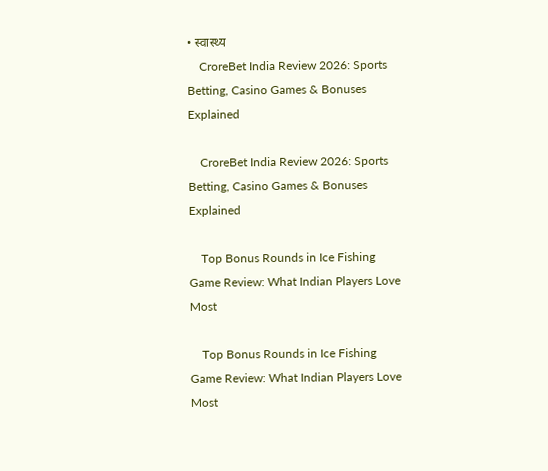• स्वास्थ्य
    CroreBet India Review 2026: Sports Betting, Casino Games & Bonuses Explained

    CroreBet India Review 2026: Sports Betting, Casino Games & Bonuses Explained

    Top Bonus Rounds in Ice Fishing Game Review: What Indian Players Love Most

    Top Bonus Rounds in Ice Fishing Game Review: What Indian Players Love Most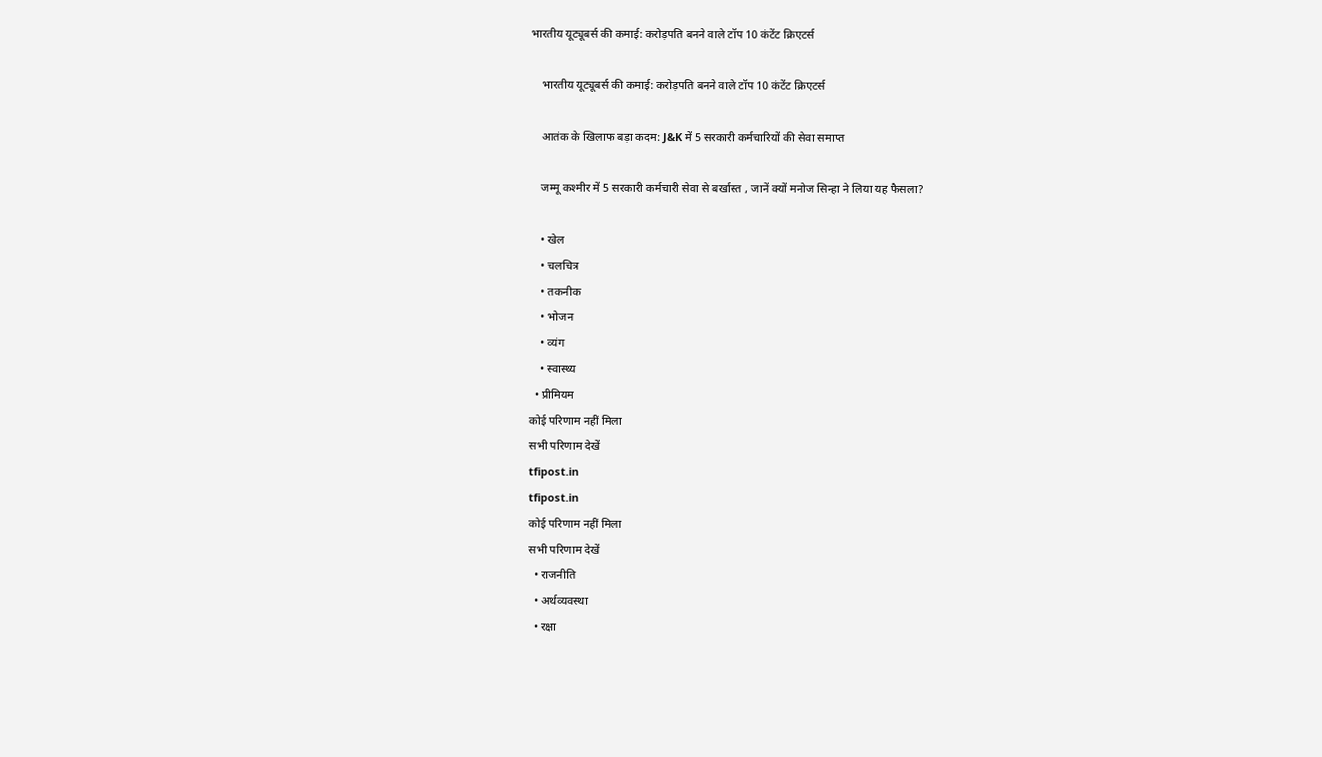भारतीय यूट्यूबर्स की कमाई: करोड़पति बनने वाले टॉप 10 कंटेंट क्रिएटर्स

    भारतीय यूट्यूबर्स की कमाई: करोड़पति बनने वाले टॉप 10 कंटेंट क्रिएटर्स

    आतंक के खिलाफ बड़ा कदम: J&K में 5 सरकारी कर्मचारियों की सेवा समाप्त

    जम्मू कश्मीर में 5 सरकारी कर्मचारी सेवा से बर्खास्त , जानें क्यों मनोज सिन्हा ने लिया यह फैसला?

    • खेल
    • चलचित्र
    • तकनीक
    • भोजन
    • व्यंग
    • स्वास्थ्य
  • प्रीमियम
कोई परिणाम नहीं मिला
सभी परिणाम देखें
tfipost.in
tfipost.in
कोई परिणाम नहीं मिला
सभी परिणाम देखें
  • राजनीति
  • अर्थव्यवस्था
  • रक्षा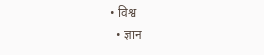• विश्व
  • ज्ञान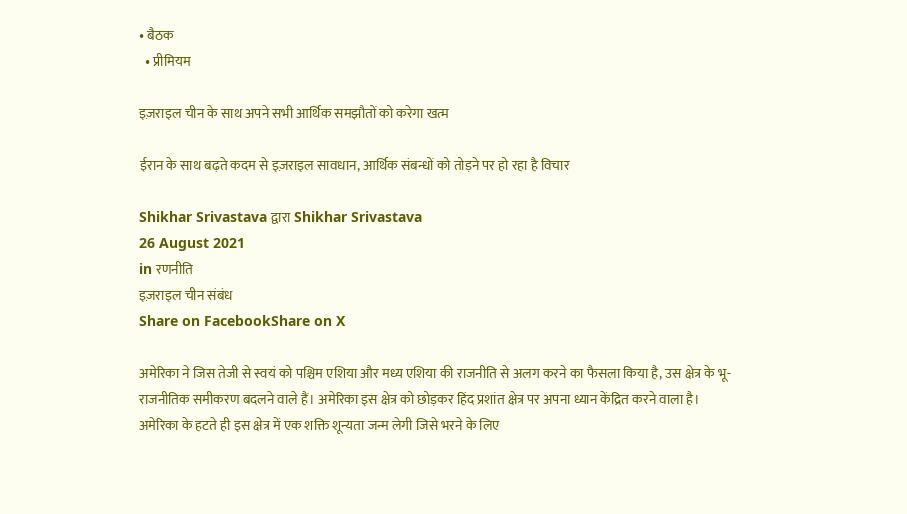• बैठक
  • प्रीमियम

इज़राइल चीन के साथ अपने सभी आर्थिक समझौतों को करेगा खत्म

ईरान के साथ बढ़ते कदम से इज़राइल सावधान, आर्थिक संबन्धों को तोड़ने पर हो रहा है विचार

Shikhar Srivastava द्वारा Shikhar Srivastava
26 August 2021
in रणनीति
इज़राइल चीन संबंध
Share on FacebookShare on X

अमेरिका ने जिस तेजी से स्वयं को पश्चिम एशिया और मध्य एशिया की राजनीति से अलग करने का फैसला किया है, उस क्षेत्र के भू-राजनीतिक समीकरण बदलने वाले हैं। अमेरिका इस क्षेत्र को छोड़कर हिंद प्रशांत क्षेत्र पर अपना ध्यान केंद्रित करने वाला है। अमेरिका के हटते ही इस क्षेत्र में एक शक्ति शून्यता जन्म लेगी जिसे भरने के लिए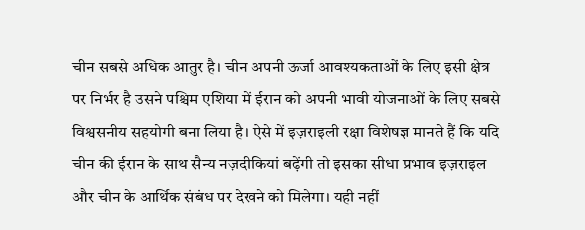चीन सबसे अधिक आतुर है। चीन अपनी ऊर्जा आवश्यकताओं के लिए इसी क्षेत्र पर निर्भर है उसने पश्चिम एशिया में ईरान को अपनी भावी योजनाओं के लिए सबसे विश्वसनीय सहयोगी बना लिया है। ऐसे में इज़राइली रक्षा विशेषज्ञ मानते हैं कि यदि चीन की ईरान के साथ सैन्य नज़दीकियां बढ़ेंगी तो इसका सीधा प्रभाव इज़राइल और चीन के आर्थिक संबंध पर देखने को मिलेगा। यही नहीं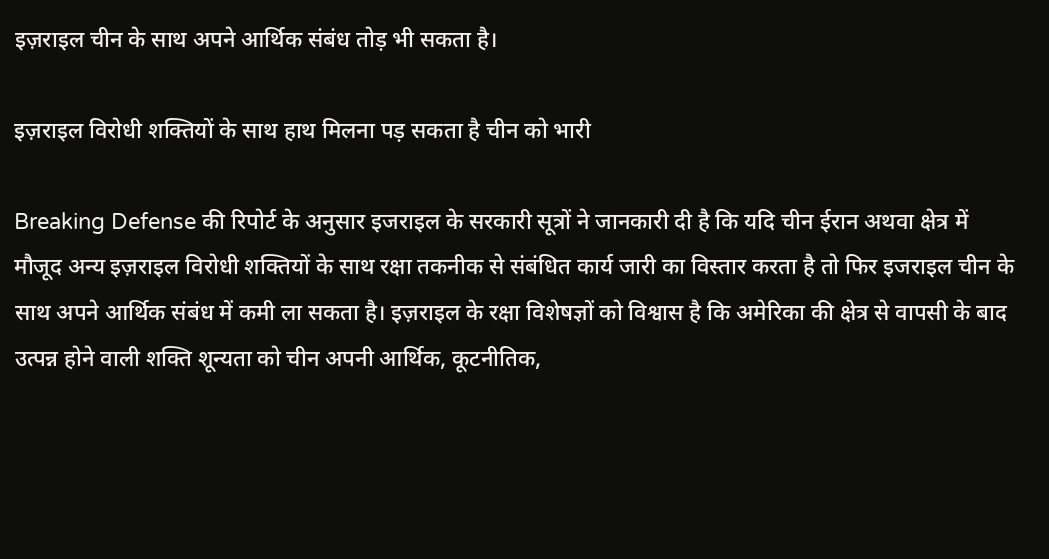इज़राइल चीन के साथ अपने आर्थिक संबंध तोड़ भी सकता है।

इज़राइल विरोधी शक्तियों के साथ हाथ मिलना पड़ सकता है चीन को भारी

Breaking Defense की रिपोर्ट के अनुसार इजराइल के सरकारी सूत्रों ने जानकारी दी है कि यदि चीन ईरान अथवा क्षेत्र में मौजूद अन्य इज़राइल विरोधी शक्तियों के साथ रक्षा तकनीक से संबंधित कार्य जारी का विस्तार करता है तो फिर इजराइल चीन के साथ अपने आर्थिक संबंध में कमी ला सकता है। इज़राइल के रक्षा विशेषज्ञों को विश्वास है कि अमेरिका की क्षेत्र से वापसी के बाद उत्पन्न होने वाली शक्ति शून्यता को चीन अपनी आर्थिक, कूटनीतिक,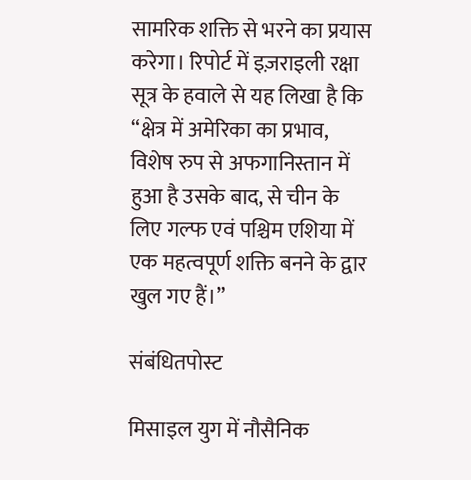सामरिक शक्ति से भरने का प्रयास करेगा। रिपोर्ट में इज़राइली रक्षा सूत्र के हवाले से यह लिखा है कि “क्षेत्र में अमेरिका का प्रभाव, विशेष रुप से अफगानिस्तान में हुआ है उसके बाद, से चीन के लिए गल्फ एवं पश्चिम एशिया में एक महत्वपूर्ण शक्ति बनने के द्वार खुल गए हैं।”

संबंधितपोस्ट

मिसाइल युग में नौसैनिक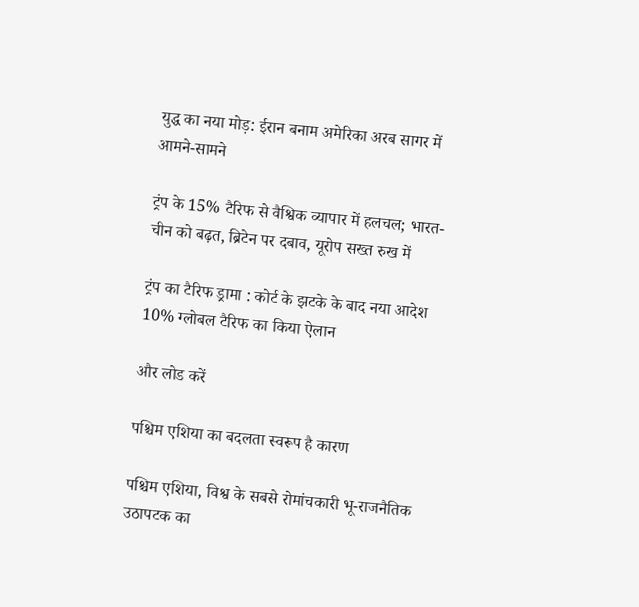युद्ध का नया मोड़: ईरान बनाम अमेरिका अरब सागर में आमने-सामने

ट्रंप के 15% टैरिफ से वैश्विक व्यापार में हलचल; भारत-चीन को बढ़त, ब्रिटेन पर दबाव, यूरोप सख्त रुख में

ट्रंप का टैरिफ ड्रामा : कोर्ट के झटके के बाद नया आदेश 10% ग्लोबल टैरिफ का किया ऐलान

और लोड करें

पश्चिम एशिया का बदलता स्वरूप है कारण

पश्चिम एशिया, विश्व के सबसे रोमांचकारी भू-राजनैतिक उठापटक का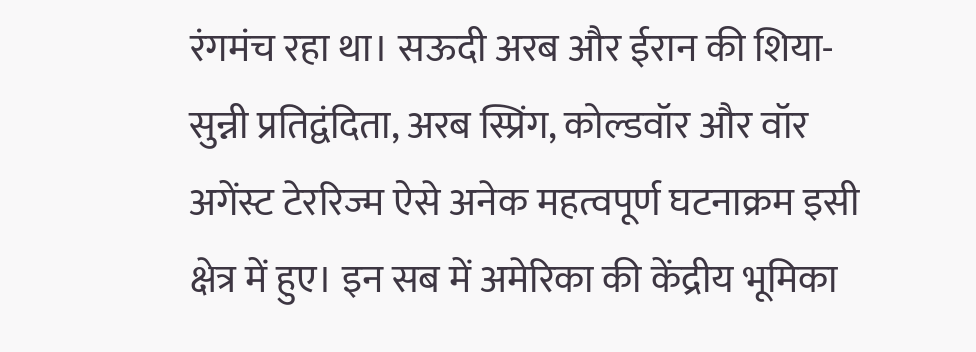रंगमंच रहा था। सऊदी अरब और ईरान की शिया-सुन्नी प्रतिद्वंदिता, अरब स्प्रिंग, कोल्डवॉर और वॉर अगेंस्ट टेररिज्म ऐसे अनेक महत्वपूर्ण घटनाक्रम इसी क्षेत्र में हुए। इन सब में अमेरिका की केंद्रीय भूमिका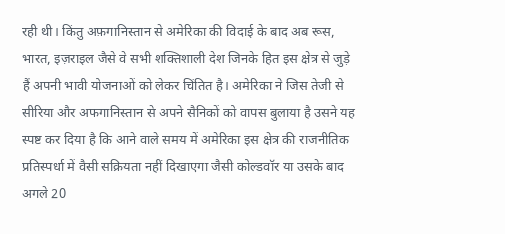रही थी। किंतु अफ़गानिस्तान से अमेरिका की विदाई के बाद अब रूस, भारत, इज़राइल जैसे वे सभी शक्तिशाली देश जिनके हित इस क्षेत्र से जुड़े हैं अपनी भावी योजनाओं को लेकर चिंतित है। अमेरिका ने जिस तेजी से सीरिया और अफगानिस्तान से अपने सैनिकों को वापस बुलाया है उसने यह स्पष्ट कर दिया है कि आने वाले समय में अमेरिका इस क्षेत्र की राजनीतिक प्रतिस्पर्धा में वैसी सक्रियता नहीं दिखाएगा जैसी कोल्डवॉर या उसके बाद अगले 20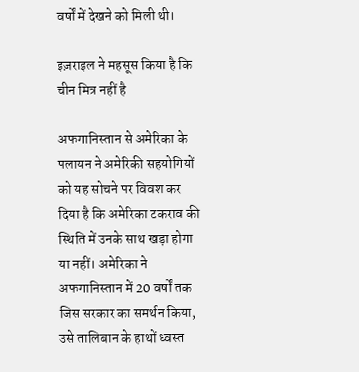वर्षों में देखने को मिली थी।

इज़राइल ने महसूस किया है कि चीन मित्र नहीं है

अफगानिस्तान से अमेरिका के पलायन ने अमेरिकी सहयोगियों को यह सोचने पर विवश कर दिया है कि अमेरिका टकराव की स्थिति में उनके साथ खड़ा होगा या नहीं। अमेरिका ने अफगानिस्तान में 20 वर्षों तक जिस सरकार का समर्थन किया, उसे तालिबान के हाथों ध्वस्त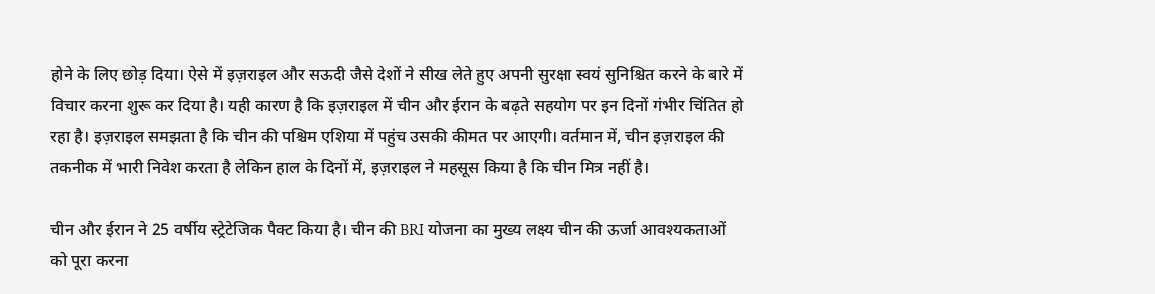होने के लिए छोड़ दिया। ऐसे में इज़राइल और सऊदी जैसे देशों ने सीख लेते हुए अपनी सुरक्षा स्वयं सुनिश्चित करने के बारे में विचार करना शुरू कर दिया है। यही कारण है कि इज़राइल में चीन और ईरान के बढ़ते सहयोग पर इन दिनों गंभीर चिंतित हो रहा है। इज़राइल समझता है कि चीन की पश्चिम एशिया में पहुंच उसकी कीमत पर आएगी। वर्तमान में, चीन इज़राइल की तकनीक में भारी निवेश करता है लेकिन हाल के दिनों में, इज़राइल ने महसूस किया है कि चीन मित्र नहीं है।

चीन और ईरान ने 25 वर्षीय स्ट्रेटेजिक पैक्ट किया है। चीन की BRI योजना का मुख्य लक्ष्य चीन की ऊर्जा आवश्यकताओं को पूरा करना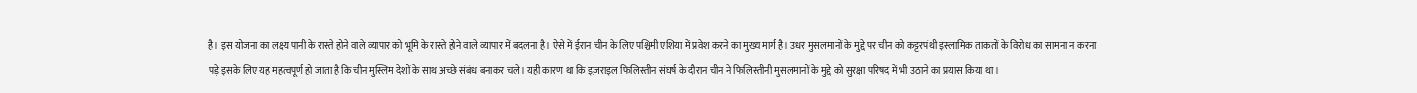है। इस योजना का लक्ष्य पानी के रास्ते होने वाले व्यापार को भूमि के रास्ते होने वाले व्यापार में बदलना है। ऐसे में ईरान चीन के लिए पश्चिमी एशिया में प्रवेश करने का मुख्य मार्ग है। उधर मुसलमानों के मुद्दे पर चीन को कट्टरपंथी इस्लामिक ताकतों के विरोध का सामना न करना पड़े इसके लिए यह महत्वपूर्ण हो जाता है कि चीन मुस्लिम देशों के साथ अच्छे संबंध बनाकर चले। यही कारण था कि इज़राइल फिलिस्तीन संघर्ष के दौरान चीन ने फिलिस्तीनी मुसलमानों के मुद्दे को सुरक्षा परिषद में भी उठाने का प्रयास किया था।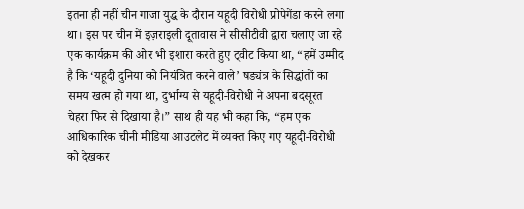इतना ही नहीं चीन गाजा युद्ध के दौरान यहूदी विरोधी प्रोपेगेंडा करने लगा था। इस पर चीन में इज़राइली दूतावास ने सीसीटीवी द्वारा चलाए जा रहे एक कार्यक्रम की ओर भी इशारा करते हुए ट्वीट किया था, “हमें उम्मीद है कि ‘यहूदी दुनिया को नियंत्रित करने वाले’ षड्यंत्र के सिद्धांतों का समय खत्म हो गया था, दुर्भाग्य से यहूदी-विरोधी ने अपना बदसूरत चेहरा फिर से दिखाया है।” साथ ही यह भी कहा कि, “हम एक आधिकारिक चीनी मीडिया आउटलेट में व्यक्त किए गए यहूदी-विरोधी को देखकर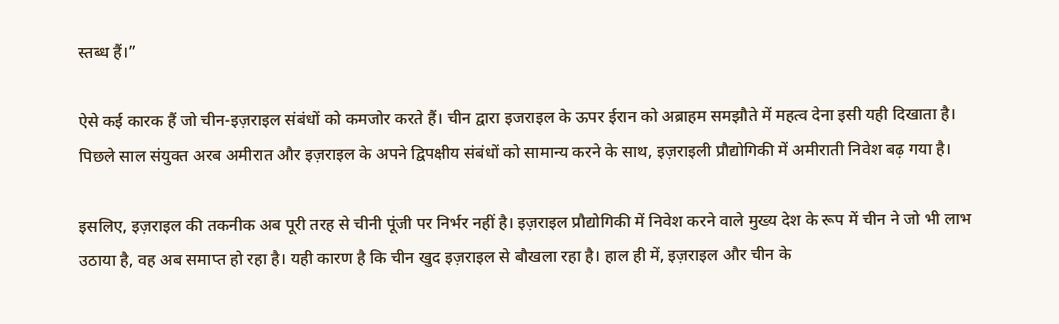स्तब्ध हैं।”

ऐसे कई कारक हैं जो चीन-इज़राइल संबंधों को कमजोर करते हैं। चीन द्वारा इजराइल के ऊपर ईरान को अब्राहम समझौते में महत्व देना इसी यही दिखाता है। पिछले साल संयुक्त अरब अमीरात और इज़राइल के अपने द्विपक्षीय संबंधों को सामान्य करने के साथ, इज़राइली प्रौद्योगिकी में अमीराती निवेश बढ़ गया है।

इसलिए, इज़राइल की तकनीक अब पूरी तरह से चीनी पूंजी पर निर्भर नहीं है। इज़राइल प्रौद्योगिकी में निवेश करने वाले मुख्य देश के रूप में चीन ने जो भी लाभ उठाया है, वह अब समाप्त हो रहा है। यही कारण है कि चीन खुद इज़राइल से बौखला रहा है। हाल ही में, इज़राइल और चीन के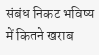संबंध निकट भविष्य में कितने खराब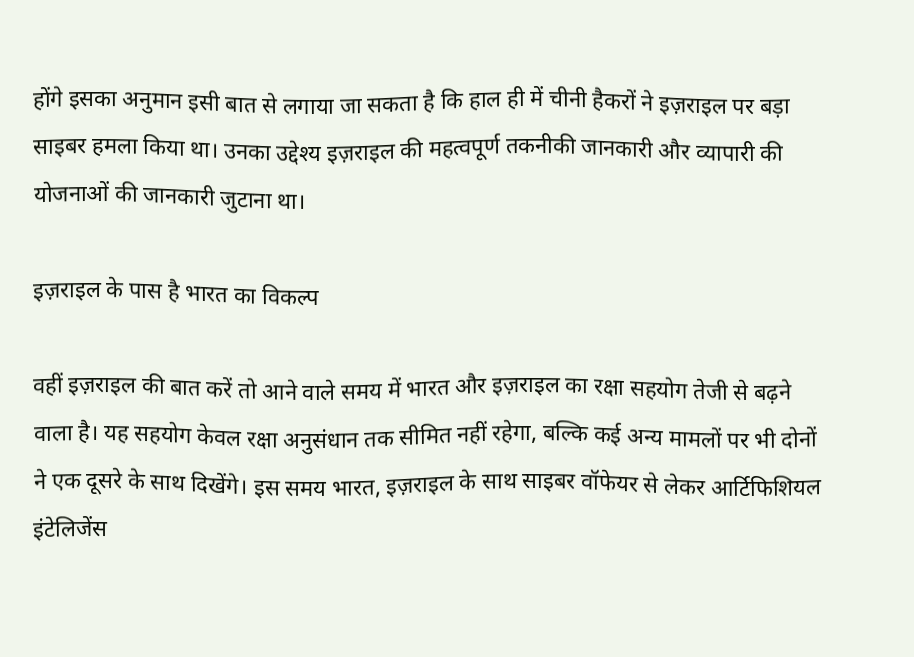होंगे इसका अनुमान इसी बात से लगाया जा सकता है कि हाल ही में चीनी हैकरों ने इज़राइल पर बड़ा साइबर हमला किया था। उनका उद्देश्य इज़राइल की महत्वपूर्ण तकनीकी जानकारी और व्यापारी की योजनाओं की जानकारी जुटाना था।

इज़राइल के पास है भारत का विकल्प

वहीं इज़राइल की बात करें तो आने वाले समय में भारत और इज़राइल का रक्षा सहयोग तेजी से बढ़ने वाला है। यह सहयोग केवल रक्षा अनुसंधान तक सीमित नहीं रहेगा, बल्कि कई अन्य मामलों पर भी दोनों ने एक दूसरे के साथ दिखेंगे। इस समय भारत, इज़राइल के साथ साइबर वॉफेयर से लेकर आर्टिफिशियल इंटेलिजेंस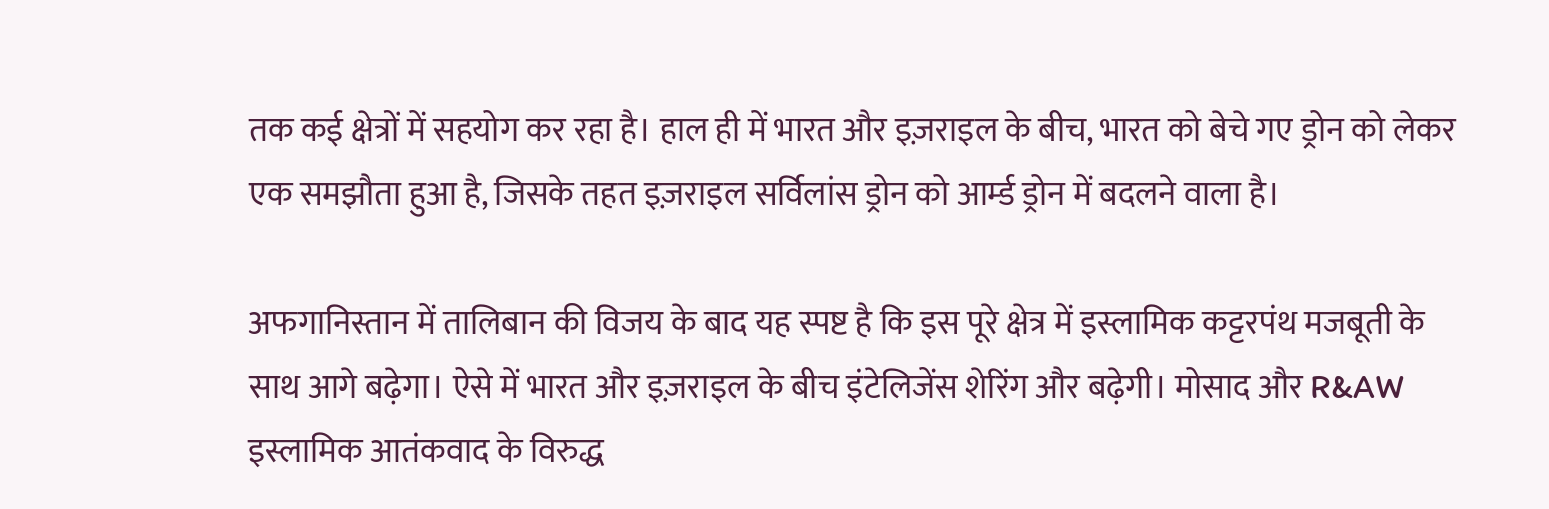तक कई क्षेत्रों में सहयोग कर रहा है। हाल ही में भारत और इज़राइल के बीच, भारत को बेचे गए ड्रोन को लेकर एक समझौता हुआ है, जिसके तहत इज़राइल सर्विलांस ड्रोन को आर्म्ड ड्रोन में बदलने वाला है।

अफगानिस्तान में तालिबान की विजय के बाद यह स्पष्ट है कि इस पूरे क्षेत्र में इस्लामिक कट्टरपंथ मजबूती के साथ आगे बढ़ेगा। ऐसे में भारत और इज़राइल के बीच इंटेलिजेंस शेरिंग और बढ़ेगी। मोसाद और R&AW इस्लामिक आतंकवाद के विरुद्ध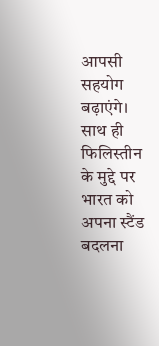आपसी सहयोग बढ़ाएंगे। साथ ही फिलिस्तीन के मुद्दे पर भारत को अपना स्टैंड बदलना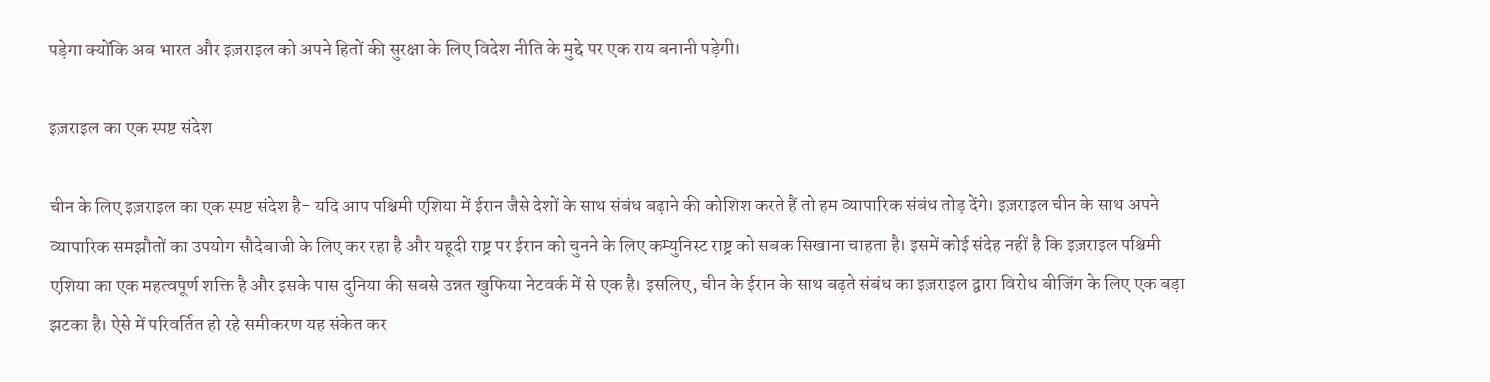पड़ेगा क्योंकि अब भारत और इज़राइल को अपने हितों की सुरक्षा के लिए विदेश नीति के मुद्दे पर एक राय बनानी पड़ेगी।

इज़राइल का एक स्पष्ट संदेश

चीन के लिए इज़राइल का एक स्पष्ट संदेश है- यदि आप पश्चिमी एशिया में ईरान जैसे देशों के साथ संबंध बढ़ाने की कोशिश करते हैं तो हम व्यापारिक संबंध तोड़ देंगे। इज़राइल चीन के साथ अपने व्यापारिक समझौतों का उपयोग सौदेबाजी के लिए कर रहा है और यहूदी राष्ट्र पर ईरान को चुनने के लिए कम्युनिस्ट राष्ट्र को सबक सिखाना चाहता है। इसमें कोई संदेह नहीं है कि इज़राइल पश्चिमी एशिया का एक महत्वपूर्ण शक्ति है और इसके पास दुनिया की सबसे उन्नत खुफिया नेटवर्क में से एक है। इसलिए, चीन के ईरान के साथ बढ़ते संबंध का इज़राइल द्वारा विरोध बीजिंग के लिए एक बड़ा झटका है। ऐसे में परिवर्तित हो रहे समीकरण यह संकेत कर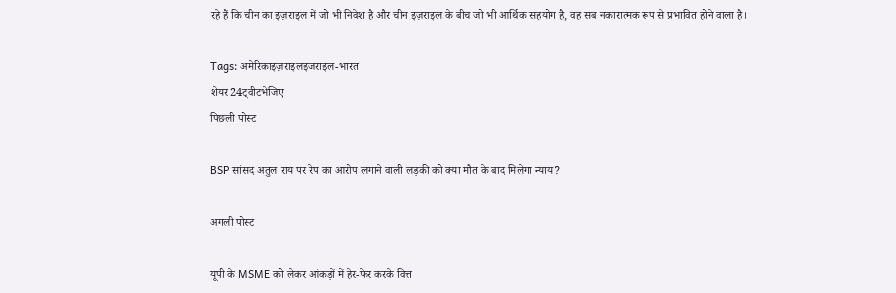रहे हैं कि चीन का इज़राइल में जो भी निवेश है और चीन इज़राइल के बीच जो भी आर्थिक सहयोग है, वह सब नकारात्मक रूप से प्रभावित होने वाला है।

Tags: अमेरिकाइज़राइलइजराइल-भारत
शेयर24ट्वीटभेजिए
पिछली पोस्ट

BSP सांसद अतुल राय पर रेप का आरोप लगाने वाली लड़की को क्या मौत के बाद मिलेगा न्याय?

अगली पोस्ट

यूपी के MSME को लेकर आंकड़ों में हेर-फेर करके वित्त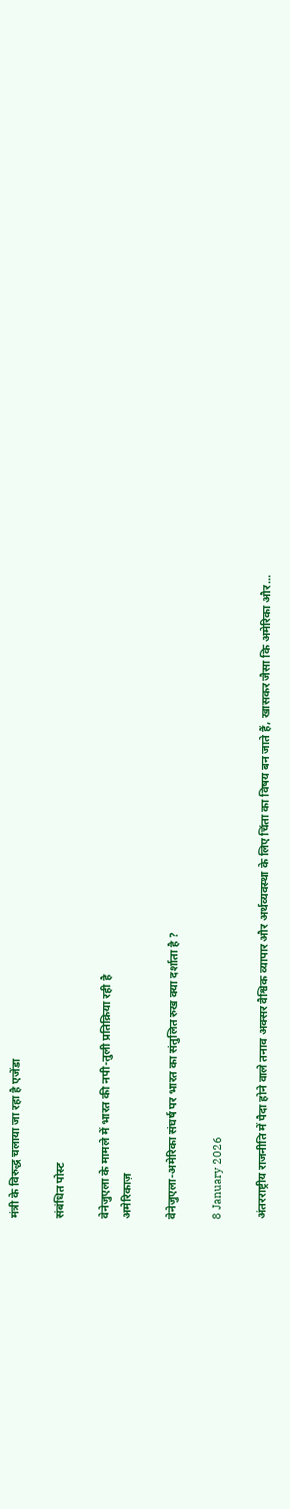मंत्री के विरुद्ध चलाया जा रहा है एजेंडा

संबंधित पोस्ट

वेनेजुएला के मामले में भारत की नपी-तुली प्रतिक्रिया रही है
अमेरिकाज़

वेनेजुएला-अमेरिका संघर्ष पर भारत का संतुलित रुख क्या दर्शाता है ?

8 January 2026

अंतरराष्ट्रीय राजनीति में पैदा होने वाले तनाव अक्सर वैश्विक व्यापार और अर्थव्यवस्था के लिए चिंता का विषय बन जाते हैं, खासकर जैसा कि अमेरिका और...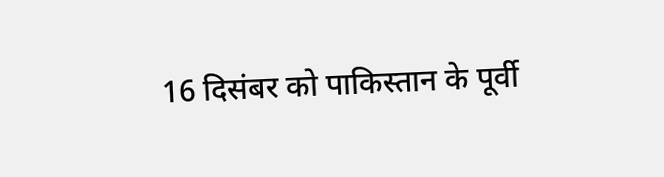16 दिसंबर को पाकिस्तान के पूर्वी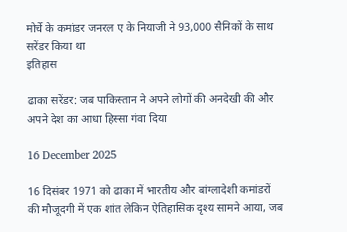मोर्चे के कमांडर जनरल ए के नियाजी ने 93,000 सैनिकों के साथ सरेंडर किया था
इतिहास

ढाका सरेंडर: जब पाकिस्तान ने अपने लोगों की अनदेखी की और अपने देश का आधा हिस्सा गंवा दिया

16 December 2025

16 दिसंबर 1971 को ढाका में भारतीय और बांग्लादेशी कमांडरों की मौजूदगी में एक शांत लेकिन ऐतिहासिक दृश्य सामने आया, जब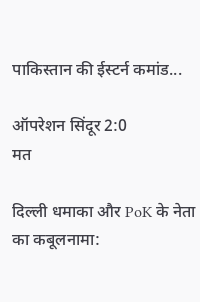पाकिस्तान की ईस्टर्न कमांड...

ऑपरेशन सिंदूर 2:0
मत

दिल्ली धमाका और PoK के नेता का कबूलनामा: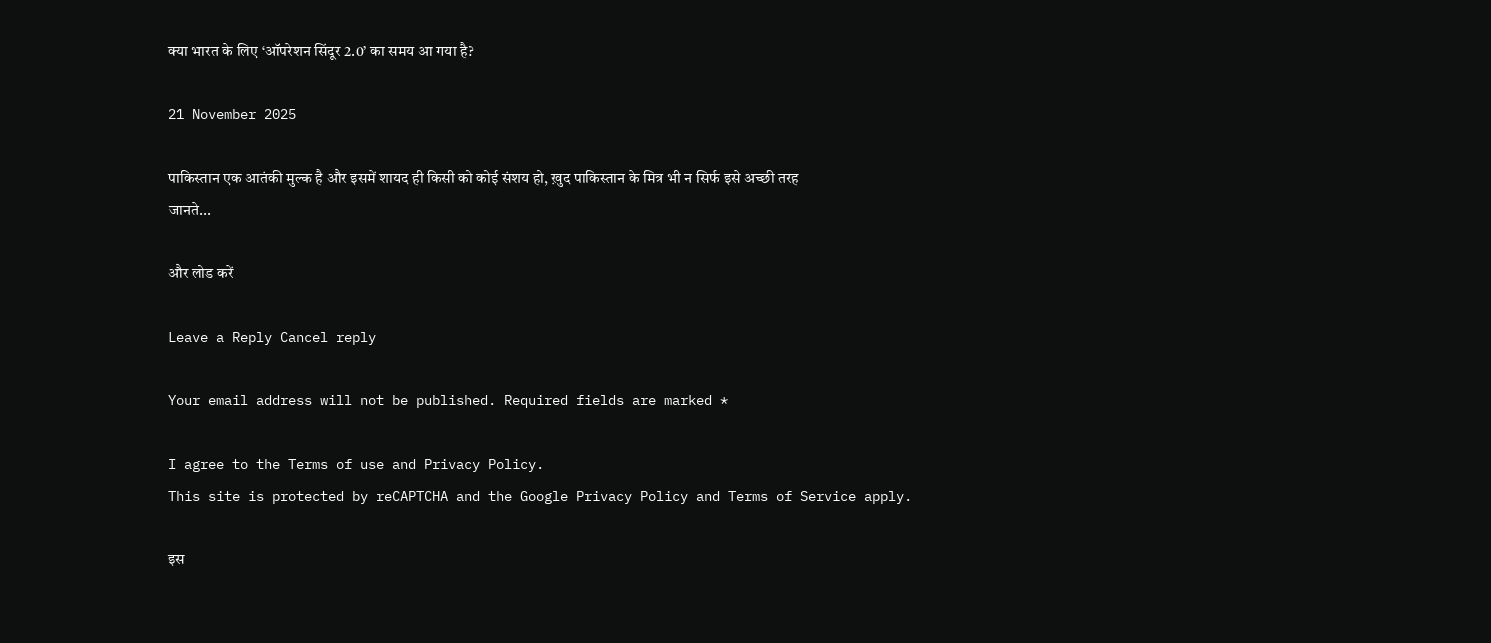क्या भारत के लिए ‘ऑपरेशन सिंदूर 2.0’ का समय आ गया है?

21 November 2025

पाकिस्तान एक आतंकी मुल्क है और इसमें शायद ही किसी को कोई संशय हो, ख़ुद पाकिस्तान के मित्र भी न सिर्फ इसे अच्छी तरह जानते...

और लोड करें

Leave a Reply Cancel reply

Your email address will not be published. Required fields are marked *

I agree to the Terms of use and Privacy Policy.
This site is protected by reCAPTCHA and the Google Privacy Policy and Terms of Service apply.

इस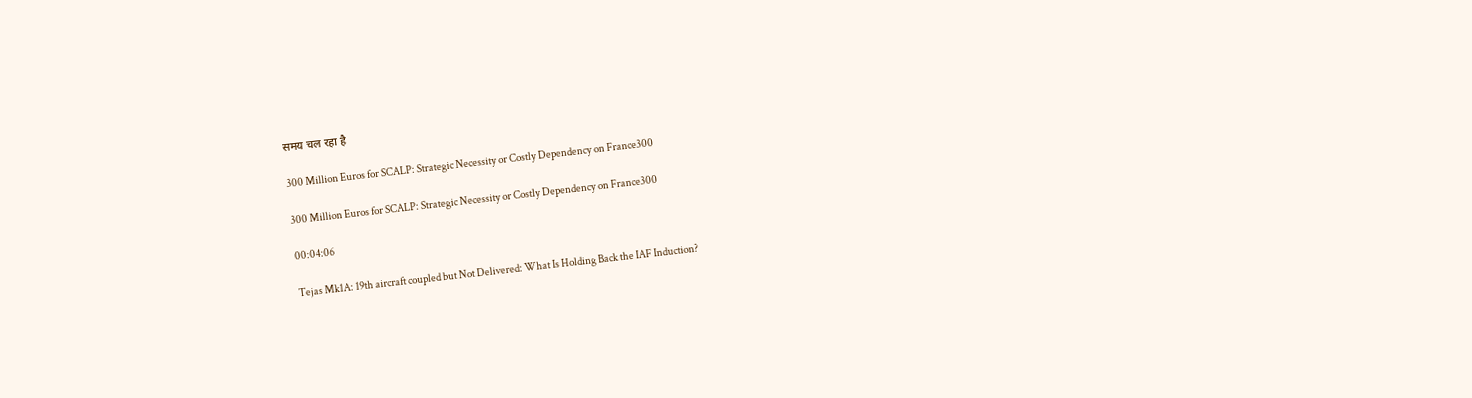समय चल रहा है

300 Million Euros for SCALP: Strategic Necessity or Costly Dependency on France300

300 Million Euros for SCALP: Strategic Necessity or Costly Dependency on France300

00:04:06

Tejas Mk1A: 19th aircraft coupled but Not Delivered: What Is Holding Back the IAF Induction?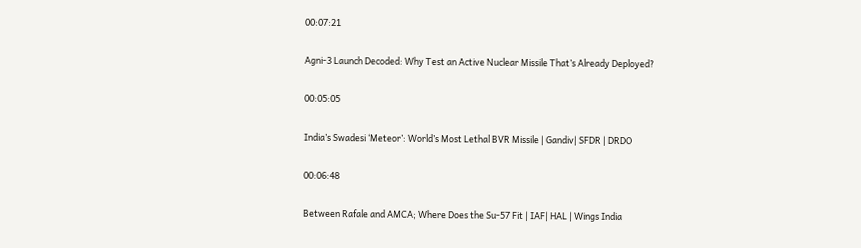00:07:21

Agni-3 Launch Decoded: Why Test an Active Nuclear Missile That’s Already Deployed?

00:05:05

India’s Swadesi ‘Meteor’: World’s Most Lethal BVR Missile | Gandiv| SFDR | DRDO

00:06:48

Between Rafale and AMCA; Where Does the Su-57 Fit | IAF| HAL | Wings India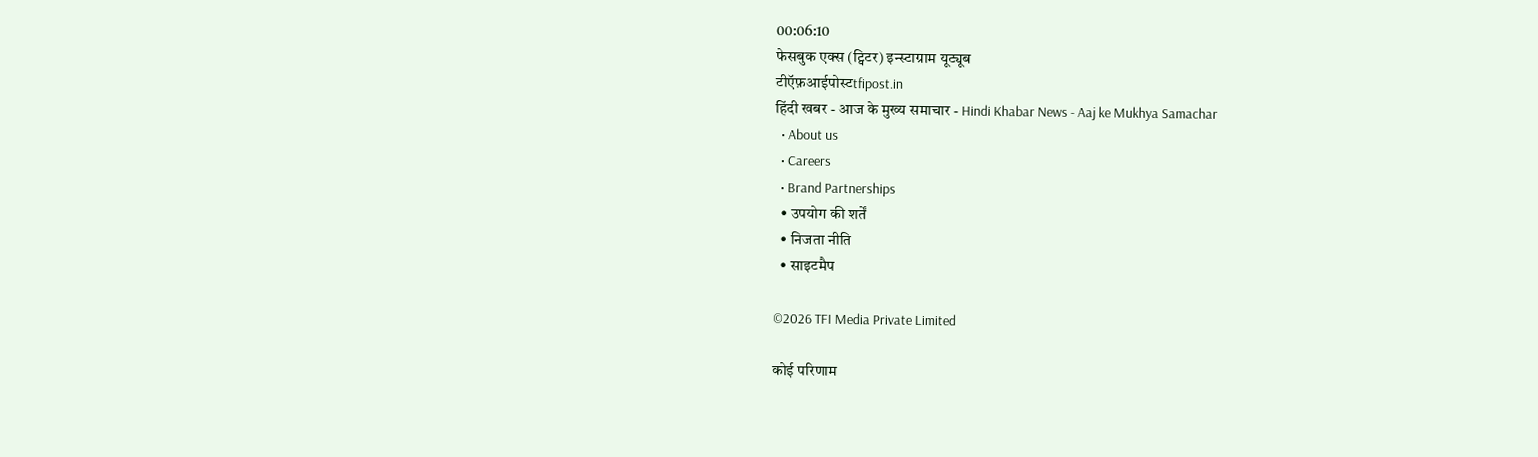00:06:10
फेसबुक एक्स (ट्विटर) इन्स्टाग्राम यूट्यूब
टीऍफ़आईपोस्टtfipost.in
हिंदी खबर - आज के मुख्य समाचार - Hindi Khabar News - Aaj ke Mukhya Samachar
  • About us
  • Careers
  • Brand Partnerships
  • उपयोग की शर्तें
  • निजता नीति
  • साइटमैप

©2026 TFI Media Private Limited

कोई परिणाम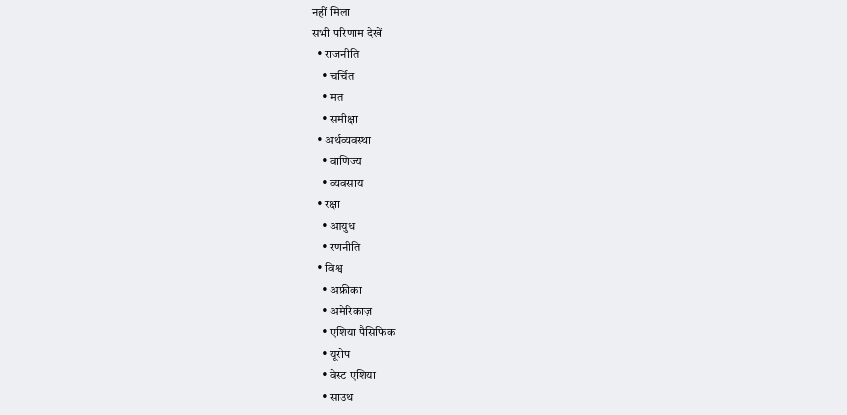नहीं मिला
सभी परिणाम देखें
  • राजनीति
    • चर्चित
    • मत
    • समीक्षा
  • अर्थव्यवस्था
    • वाणिज्य
    • व्यवसाय
  • रक्षा
    • आयुध
    • रणनीति
  • विश्व
    • अफ्रीका
    • अमेरिकाज़
    • एशिया पैसिफिक
    • यूरोप
    • वेस्ट एशिया
    • साउथ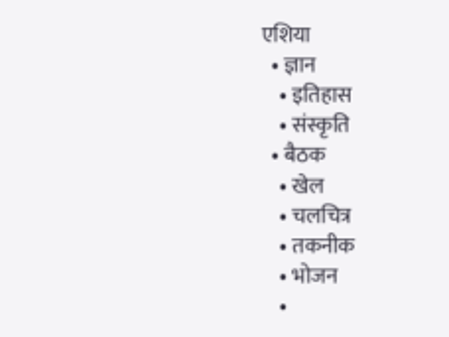एशिया
  • ज्ञान
    • इतिहास
    • संस्कृति
  • बैठक
    • खेल
    • चलचित्र
    • तकनीक
    • भोजन
    •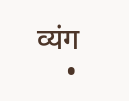व्यंग
    •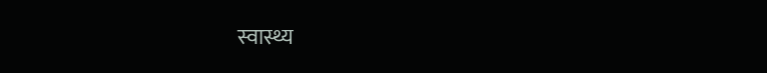स्वास्थ्य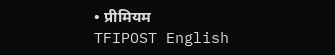• प्रीमियम
TFIPOST English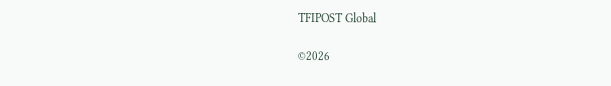TFIPOST Global

©2026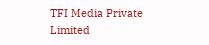TFI Media Private Limited